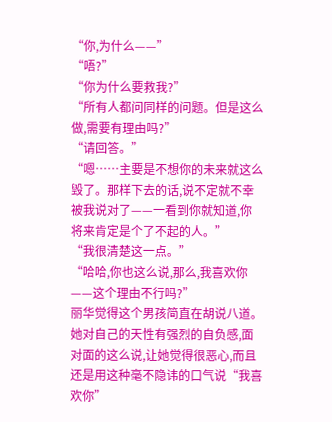“你,为什么——”
“唔?”
“你为什么要救我?”
“所有人都问同样的问题。但是这么做,需要有理由吗?”
“请回答。”
“嗯……主要是不想你的未来就这么毁了。那样下去的话,说不定就不幸被我说对了——一看到你就知道,你将来肯定是个了不起的人。”
“我很清楚这一点。”
“哈哈,你也这么说,那么,我喜欢你——这个理由不行吗?”
丽华觉得这个男孩简直在胡说八道。她对自己的天性有强烈的自负感,面对面的这么说,让她觉得很恶心,而且还是用这种毫不隐讳的口气说“我喜欢你”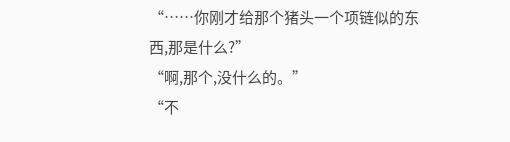“……你刚才给那个猪头一个项链似的东西,那是什么?”
“啊,那个,没什么的。”
“不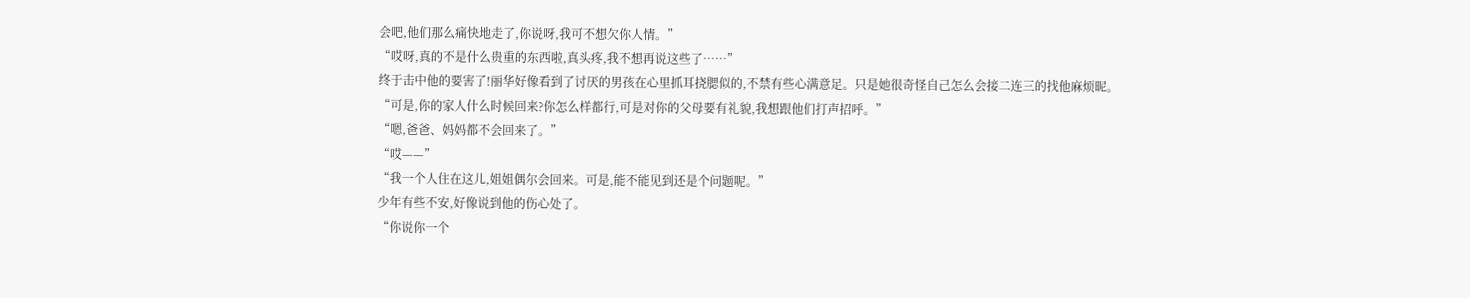会吧,他们那么痛快地走了,你说呀,我可不想欠你人情。”
“哎呀,真的不是什么贵重的东西啦,真头疼,我不想再说这些了……”
终于击中他的要害了!丽华好像看到了讨厌的男孩在心里抓耳挠腮似的,不禁有些心满意足。只是她很奇怪自己怎么会接二连三的找他麻烦昵。
“可是,你的家人什么时候回来?你怎么样都行,可是对你的父母要有礼貌,我想跟他们打声招呼。”
“嗯,爸爸、妈妈都不会回来了。”
“哎——”
“我一个人住在这儿,姐姐偶尔会回来。可是,能不能见到还是个问题呢。”
少年有些不安,好像说到他的伤心处了。
“你说你一个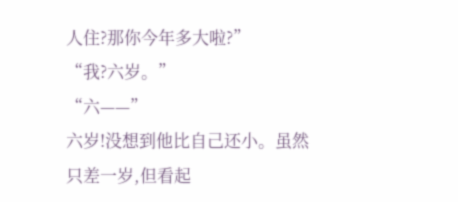人住?那你今年多大啦?”
“我?六岁。”
“六——”
六岁!没想到他比自己还小。虽然只差一岁,但看起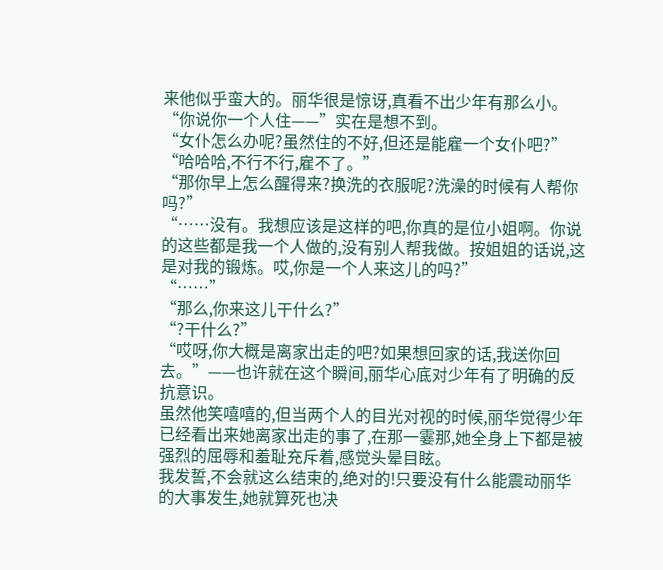来他似乎蛮大的。丽华很是惊讶,真看不出少年有那么小。
“你说你一个人住——”实在是想不到。
“女仆怎么办呢?虽然住的不好,但还是能雇一个女仆吧?”
“哈哈哈,不行不行,雇不了。”
“那你早上怎么醒得来?换洗的衣服呢?洗澡的时候有人帮你吗?”
“……没有。我想应该是这样的吧,你真的是位小姐啊。你说的这些都是我一个人做的,没有别人帮我做。按姐姐的话说,这是对我的锻炼。哎,你是一个人来这儿的吗?”
“……”
“那么,你来这儿干什么?”
“?干什么?”
“哎呀,你大概是离家出走的吧?如果想回家的话,我送你回去。”——也许就在这个瞬间,丽华心底对少年有了明确的反抗意识。
虽然他笑嘻嘻的,但当两个人的目光对视的时候,丽华觉得少年已经看出来她离家出走的事了,在那一霎那,她全身上下都是被强烈的屈辱和羞耻充斥着,感觉头晕目眩。
我发誓,不会就这么结束的,绝对的!只要没有什么能震动丽华的大事发生,她就算死也决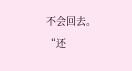不会回去。
“还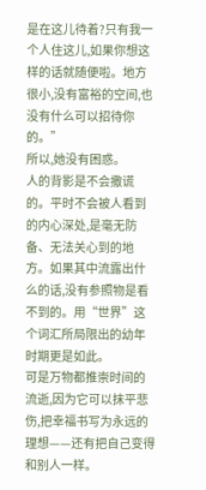是在这儿待着?只有我一个人住这儿,如果你想这样的话就随便啦。地方很小,没有富裕的空间,也没有什么可以招待你的。”
所以,她没有困惑。
人的背影是不会撒谎的。平时不会被人看到的内心深处,是毫无防备、无法关心到的地方。如果其中流露出什么的话,没有参照物是看不到的。用“世界”这个词汇所局限出的幼年时期更是如此。
可是万物都推崇时间的流逝,因为它可以抹平悲伤,把幸福书写为永远的理想——还有把自己变得和别人一样。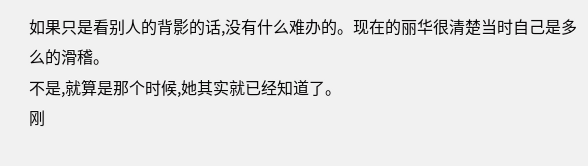如果只是看别人的背影的话,没有什么难办的。现在的丽华很清楚当时自己是多么的滑稽。
不是,就算是那个时候,她其实就已经知道了。
刚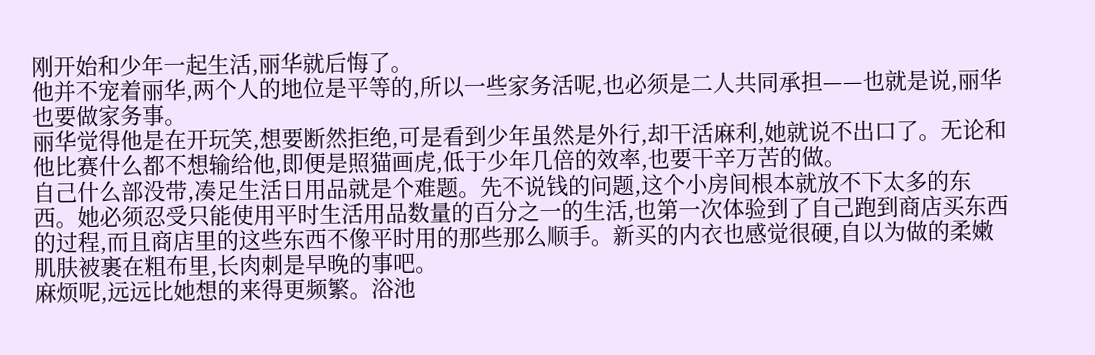刚开始和少年一起生活,丽华就后悔了。
他并不宠着丽华,两个人的地位是平等的,所以一些家务活呢,也必须是二人共同承担——也就是说,丽华也要做家务事。
丽华觉得他是在开玩笑,想要断然拒绝,可是看到少年虽然是外行,却干活麻利,她就说不出口了。无论和他比赛什么都不想输给他,即便是照猫画虎,低于少年几倍的效率,也要干辛万苦的做。
自己什么部没带,凑足生活日用品就是个难题。先不说钱的问题,这个小房间根本就放不下太多的东西。她必须忍受只能使用平时生活用品数量的百分之一的生活,也第一次体验到了自己跑到商店买东西的过程,而且商店里的这些东西不像平时用的那些那么顺手。新买的内衣也感觉很硬,自以为做的柔嫩肌肤被裹在粗布里,长肉刺是早晚的事吧。
麻烦呢,远远比她想的来得更频繁。浴池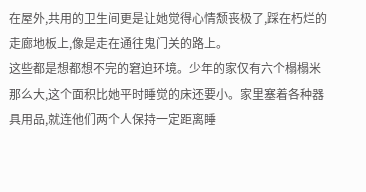在屋外,共用的卫生间更是让她觉得心情颓丧极了,踩在朽烂的走廊地板上,像是走在通往鬼门关的路上。
这些都是想都想不完的窘迫环境。少年的家仅有六个榻榻米那么大,这个面积比她平时睡觉的床还要小。家里塞着各种器具用品,就连他们两个人保持一定距离睡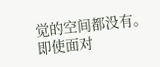觉的空间都没有。
即使面对